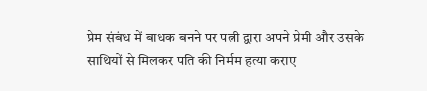प्रेम संबंध में बाधक बनने पर पत्नी द्वारा अपने प्रेमी और उसके साथियों से मिलकर पति की निर्मम हत्या कराए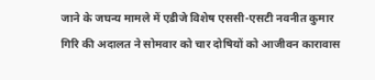जाने के जघन्य मामले में एडीजे विशेष एससी-एसटी नवनीत कुमार गिरि की अदालत ने सोमवार को चार दोषियों को आजीवन कारावास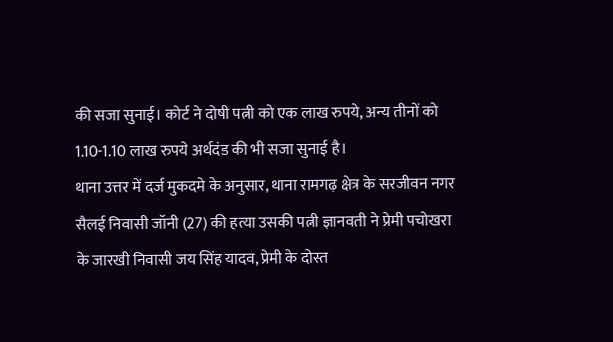की सजा सुनाई। कोर्ट ने दोषी पत्नी को एक लाख रुपये, अन्य तीनों को 1.10-1.10 लाख रुपये अर्थदंड की भी सजा सुनाई है।
थाना उत्तर में दर्ज मुकदमे के अनुसार, थाना रामगढ़ क्षेत्र के सरजीवन नगर सैलई निवासी जॉनी (27) की हत्या उसकी पत्नी ज्ञानवती ने प्रेमी पचोखरा के जारखी निवासी जय सिंह यादव, प्रेमी के दोस्त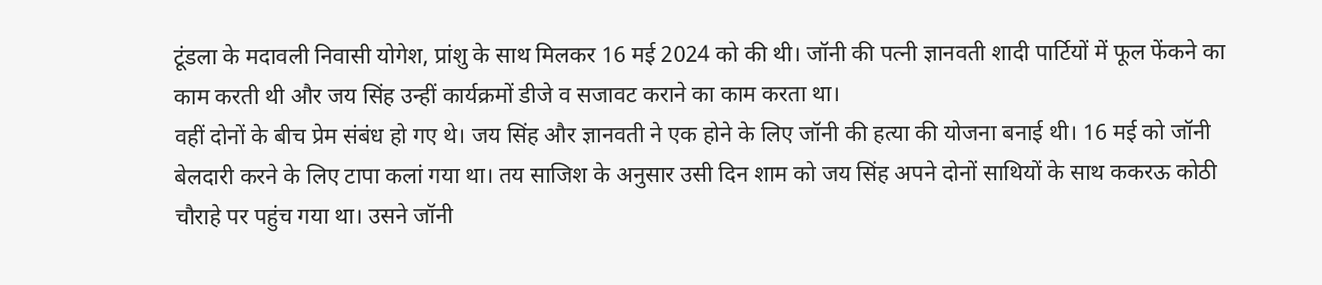टूंडला के मदावली निवासी योगेश, प्रांशु के साथ मिलकर 16 मई 2024 को की थी। जॉनी की पत्नी ज्ञानवती शादी पार्टियों में फूल फेंकने का काम करती थी और जय सिंह उन्हीं कार्यक्रमों डीजे व सजावट कराने का काम करता था।
वहीं दोनों के बीच प्रेम संबंध हो गए थे। जय सिंह और ज्ञानवती ने एक होने के लिए जॉनी की हत्या की योजना बनाई थी। 16 मई को जॉनी बेलदारी करने के लिए टापा कलां गया था। तय साजिश के अनुसार उसी दिन शाम को जय सिंह अपने दोनों साथियों के साथ ककरऊ कोठी चौराहे पर पहुंच गया था। उसने जॉनी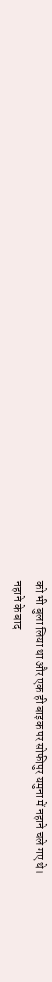को भी बुला लिया था और एक ही बाइक पर सोफीपुर यमुना में नहाने चले गए थे।
नहाने के बाद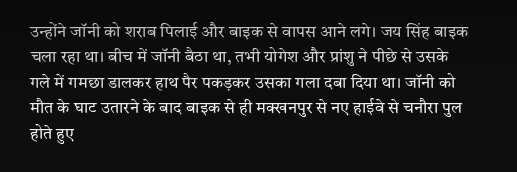उन्होंने जॉनी को शराब पिलाई और बाइक से वापस आने लगे। जय सिंह बाइक चला रहा था। बीच में जॉनी बैठा था, तभी योगेश और प्रांशु ने पीछे से उसके गले में गमछा डालकर हाथ पैर पकड़कर उसका गला दबा दिया था। जॉनी को मौत के घाट उतारने के बाद बाइक से ही मक्खनपुर से नए हाईवे से चनौरा पुल होते हुए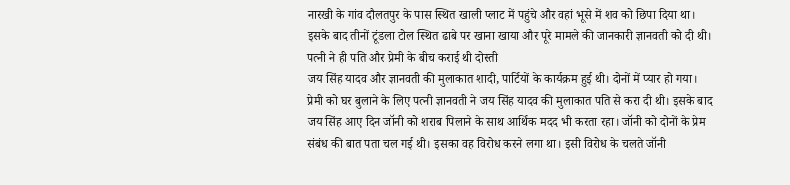नारखी के गांव दौलतपुर के पास स्थित खाली प्लाट में पहुंचे और वहां भूसे में शव को छिपा दिया था। इसके बाद तीनों टूंडला टोल स्थित ढाबे पर खाना खाया और पूरे मामले की जानकारी ज्ञानवती को दी थी।
पत्नी ने ही पति और प्रेमी के बीच कराई थी दोस्ती
जय सिंह यादव और ज्ञानवती की मुलाकात शादी, पार्टियों के कार्यक्रम हुई थी। दोनों में प्यार हो गया। प्रेमी को घर बुलाने के लिए पत्नी ज्ञानवती ने जय सिंह यादव की मुलाकात पति से करा दी थी। इसके बाद जय सिंह आए दिन जॉनी को शराब पिलाने के साथ आर्थिक मदद भी करता रहा। जॉनी को दोनों के प्रेम संबंध की बात पता चल गई थी। इसका वह विरोध करने लगा था। इसी विरोध के चलते जॉनी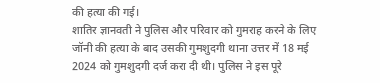की हत्या की गई।
शातिर ज्ञानवती ने पुलिस और परिवार को गुमराह करने के लिए जॉनी की हत्या के बाद उसकी गुमशुदगी थाना उत्तर में 18 मई 2024 को गुमशुदगी दर्ज करा दी थी। पुलिस ने इस पूरे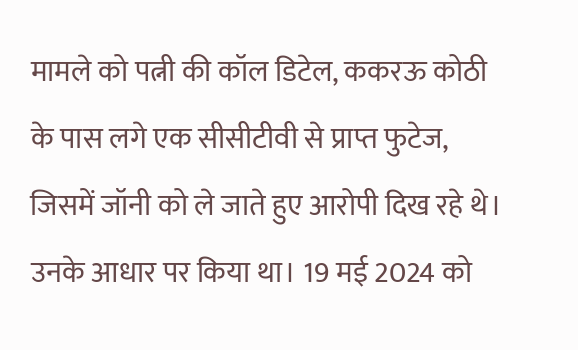मामले को पत्नी की कॉल डिटेल, ककरऊ कोठी के पास लगे एक सीसीटीवी से प्राप्त फुटेज, जिसमें जॉनी को ले जाते हुए आरोपी दिख रहे थे। उनके आधार पर किया था। 19 मई 2024 को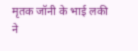मृतक जॉनी के भाई लकी ने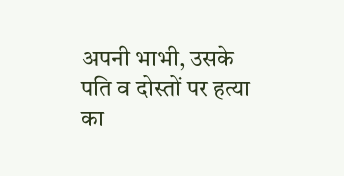अपनी भाभी, उसके पति व दोस्तों पर हत्या का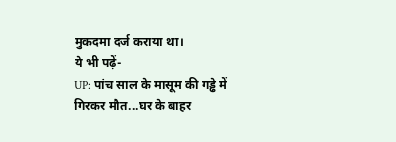मुकदमा दर्ज कराया था।
ये भी पढ़ें-
UP: पांच साल के मासूम की गड्ढे में गिरकर मौत...घर के बाहर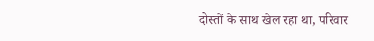दोस्तों के साथ खेल रहा था, परिवार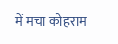में मचा कोहराम